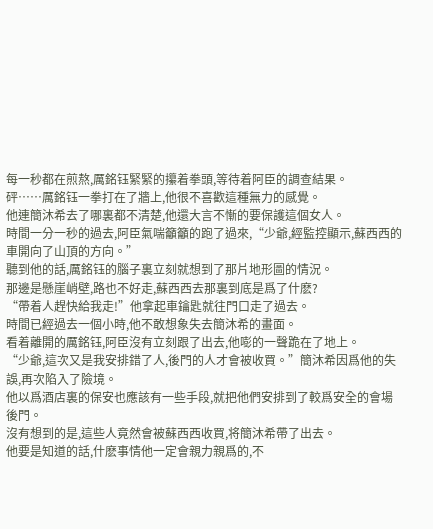每一秒都在煎熬,厲銘钰緊緊的攥着拳頭,等待着阿臣的調查結果。
砰……厲銘钰一拳打在了牆上,他很不喜歡這種無力的感覺。
他連簡沐希去了哪裏都不清楚,他還大言不慚的要保護這個女人。
時間一分一秒的過去,阿臣氣喘籲籲的跑了過來,“少爺,經監控顯示,蘇西西的車開向了山頂的方向。”
聽到他的話,厲銘钰的腦子裏立刻就想到了那片地形圖的情況。
那邊是懸崖峭壁,路也不好走,蘇西西去那裏到底是爲了什麽?
“帶着人趕快給我走!”他拿起車鑰匙就往門口走了過去。
時間已經過去一個小時,他不敢想象失去簡沐希的畫面。
看着離開的厲銘钰,阿臣沒有立刻跟了出去,他嘭的一聲跪在了地上。
“少爺,這次又是我安排錯了人,後門的人才會被收買。”簡沐希因爲他的失誤,再次陷入了險境。
他以爲酒店裏的保安也應該有一些手段,就把他們安排到了較爲安全的會場後門。
沒有想到的是,這些人竟然會被蘇西西收買,将簡沐希帶了出去。
他要是知道的話,什麽事情他一定會親力親爲的,不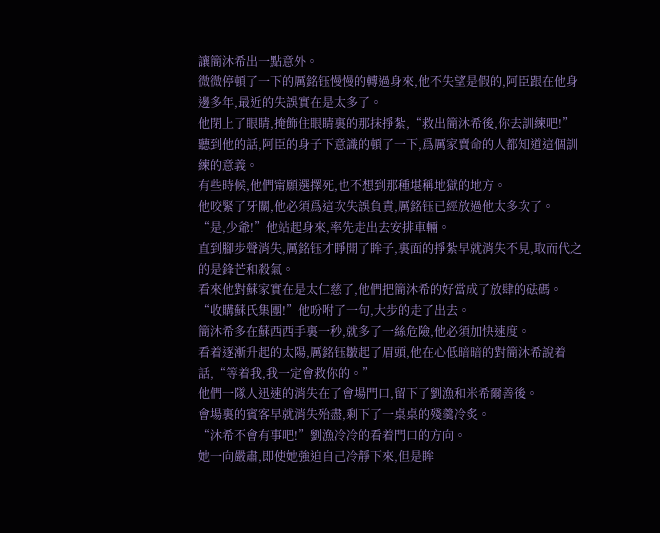讓簡沐希出一點意外。
微微停頓了一下的厲銘钰慢慢的轉過身來,他不失望是假的,阿臣跟在他身邊多年,最近的失誤實在是太多了。
他閉上了眼睛,掩飾住眼睛裏的那抹掙紮,“救出簡沐希後,你去訓練吧!”
聽到他的話,阿臣的身子下意識的頓了一下,爲厲家賣命的人都知道這個訓練的意義。
有些時候,他們甯願選擇死,也不想到那種堪稱地獄的地方。
他咬緊了牙關,他必須爲這次失誤負責,厲銘钰已經放過他太多次了。
“是,少爺!”他站起身來,率先走出去安排車輛。
直到腳步聲消失,厲銘钰才睜開了眸子,裏面的掙紮早就消失不見,取而代之的是鋒芒和殺氣。
看來他對蘇家實在是太仁慈了,他們把簡沐希的好當成了放肆的砝碼。
“收購蘇氏集團!”他吩咐了一句,大步的走了出去。
簡沐希多在蘇西西手裏一秒,就多了一絲危險,他必須加快速度。
看着逐漸升起的太陽,厲銘钰皺起了眉頭,他在心低暗暗的對簡沐希說着話,“等着我,我一定會救你的。”
他們一隊人迅速的消失在了會場門口,留下了劉漁和米希爾善後。
會場裏的賓客早就消失殆盡,剩下了一桌桌的殘羹冷炙。
“沐希不會有事吧!”劉漁冷冷的看着門口的方向。
她一向嚴肅,即使她強迫自己冷靜下來,但是眸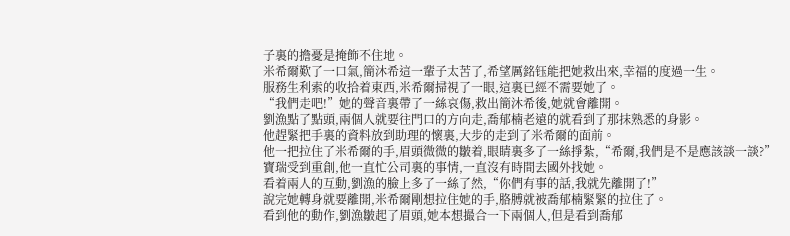子裏的擔憂是掩飾不住地。
米希爾歎了一口氣,簡沐希這一輩子太苦了,希望厲銘钰能把她救出來,幸福的度過一生。
服務生利索的收拾着東西,米希爾掃視了一眼,這裏已經不需要她了。
“我們走吧!”她的聲音裏帶了一絲哀傷,救出簡沐希後,她就會離開。
劉漁點了點頭,兩個人就要往門口的方向走,喬郁楠老遠的就看到了那抹熟悉的身影。
他趕緊把手裏的資料放到助理的懷裏,大步的走到了米希爾的面前。
他一把拉住了米希爾的手,眉頭微微的皺着,眼睛裏多了一絲掙紮,“希爾,我們是不是應該談一談?”
寶瑞受到重創,他一直忙公司裏的事情,一直沒有時間去國外找她。
看着兩人的互動,劉漁的臉上多了一絲了然,“你們有事的話,我就先離開了!”
說完她轉身就要離開,米希爾剛想拉住她的手,胳膊就被喬郁楠緊緊的拉住了。
看到他的動作,劉漁皺起了眉頭,她本想撮合一下兩個人,但是看到喬郁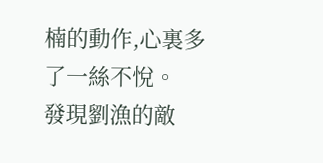楠的動作,心裏多了一絲不悅。
發現劉漁的敵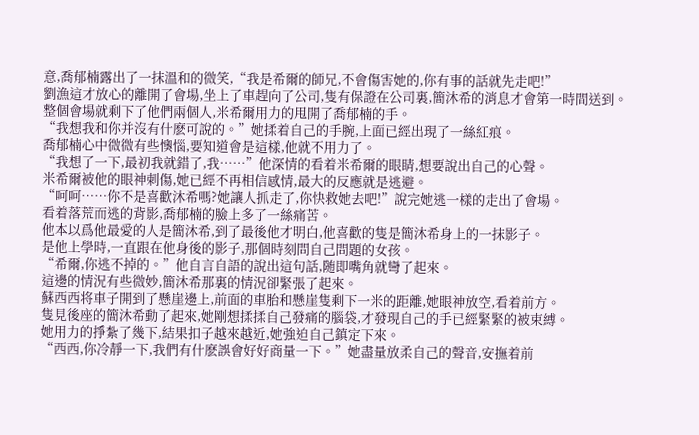意,喬郁楠露出了一抹溫和的微笑,“我是希爾的師兄,不會傷害她的,你有事的話就先走吧!”
劉漁這才放心的離開了會場,坐上了車趕向了公司,隻有保證在公司裏,簡沐希的消息才會第一時間送到。
整個會場就剩下了他們兩個人,米希爾用力的甩開了喬郁楠的手。
“我想我和你并沒有什麽可說的。”她揉着自己的手腕,上面已經出現了一絲紅痕。
喬郁楠心中微微有些懊惱,要知道會是這樣,他就不用力了。
“我想了一下,最初我就錯了,我……”他深情的看着米希爾的眼睛,想要說出自己的心聲。
米希爾被他的眼神刺傷,她已經不再相信感情,最大的反應就是逃避。
“呵呵……你不是喜歡沐希嗎?她讓人抓走了,你快救她去吧!”說完她逃一樣的走出了會場。
看着落荒而逃的背影,喬郁楠的臉上多了一絲痛苦。
他本以爲他最愛的人是簡沐希,到了最後他才明白,他喜歡的隻是簡沐希身上的一抹影子。
是他上學時,一直跟在他身後的影子,那個時刻問自己問題的女孩。
“希爾,你逃不掉的。”他自言自語的說出這句話,随即嘴角就彎了起來。
這邊的情況有些微妙,簡沐希那裏的情況卻緊張了起來。
蘇西西将車子開到了懸崖邊上,前面的車胎和懸崖隻剩下一米的距離,她眼神放空,看着前方。
隻見後座的簡沐希動了起來,她剛想揉揉自己發痛的腦袋,才發現自己的手已經緊緊的被束縛。
她用力的掙紮了幾下,結果扣子越來越近,她強迫自己鎮定下來。
“西西,你冷靜一下,我們有什麽誤會好好商量一下。”她盡量放柔自己的聲音,安撫着前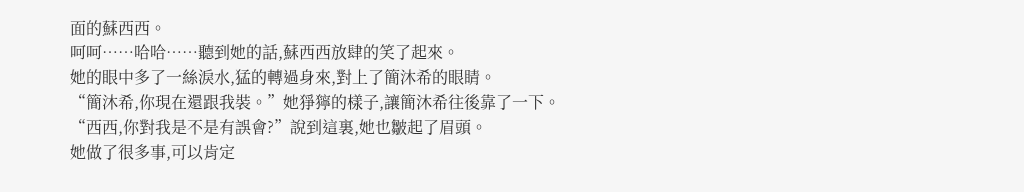面的蘇西西。
呵呵……哈哈……聽到她的話,蘇西西放肆的笑了起來。
她的眼中多了一絲淚水,猛的轉過身來,對上了簡沐希的眼睛。
“簡沐希,你現在還跟我裝。”她猙獰的樣子,讓簡沐希往後靠了一下。
“西西,你對我是不是有誤會?”說到這裏,她也皺起了眉頭。
她做了很多事,可以肯定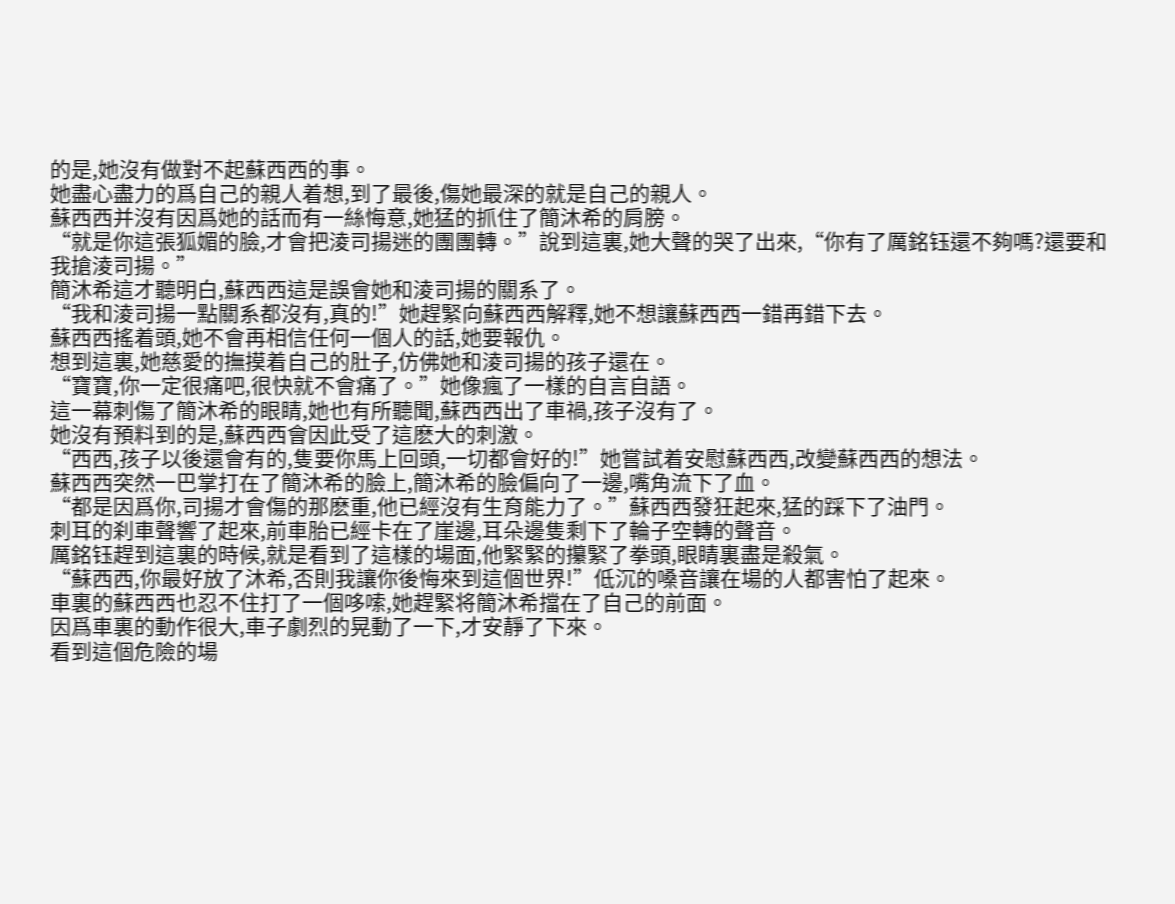的是,她沒有做對不起蘇西西的事。
她盡心盡力的爲自己的親人着想,到了最後,傷她最深的就是自己的親人。
蘇西西并沒有因爲她的話而有一絲悔意,她猛的抓住了簡沐希的肩膀。
“就是你這張狐媚的臉,才會把淩司揚迷的團團轉。”說到這裏,她大聲的哭了出來,“你有了厲銘钰還不夠嗎?還要和我搶淩司揚。”
簡沐希這才聽明白,蘇西西這是誤會她和淩司揚的關系了。
“我和淩司揚一點關系都沒有,真的!”她趕緊向蘇西西解釋,她不想讓蘇西西一錯再錯下去。
蘇西西搖着頭,她不會再相信任何一個人的話,她要報仇。
想到這裏,她慈愛的撫摸着自己的肚子,仿佛她和淩司揚的孩子還在。
“寶寶,你一定很痛吧,很快就不會痛了。”她像瘋了一樣的自言自語。
這一幕刺傷了簡沐希的眼睛,她也有所聽聞,蘇西西出了車禍,孩子沒有了。
她沒有預料到的是,蘇西西會因此受了這麽大的刺激。
“西西,孩子以後還會有的,隻要你馬上回頭,一切都會好的!”她嘗試着安慰蘇西西,改變蘇西西的想法。
蘇西西突然一巴掌打在了簡沐希的臉上,簡沐希的臉偏向了一邊,嘴角流下了血。
“都是因爲你,司揚才會傷的那麽重,他已經沒有生育能力了。”蘇西西發狂起來,猛的踩下了油門。
刺耳的刹車聲響了起來,前車胎已經卡在了崖邊,耳朵邊隻剩下了輪子空轉的聲音。
厲銘钰趕到這裏的時候,就是看到了這樣的場面,他緊緊的攥緊了拳頭,眼睛裏盡是殺氣。
“蘇西西,你最好放了沐希,否則我讓你後悔來到這個世界!”低沉的嗓音讓在場的人都害怕了起來。
車裏的蘇西西也忍不住打了一個哆嗦,她趕緊将簡沐希擋在了自己的前面。
因爲車裏的動作很大,車子劇烈的晃動了一下,才安靜了下來。
看到這個危險的場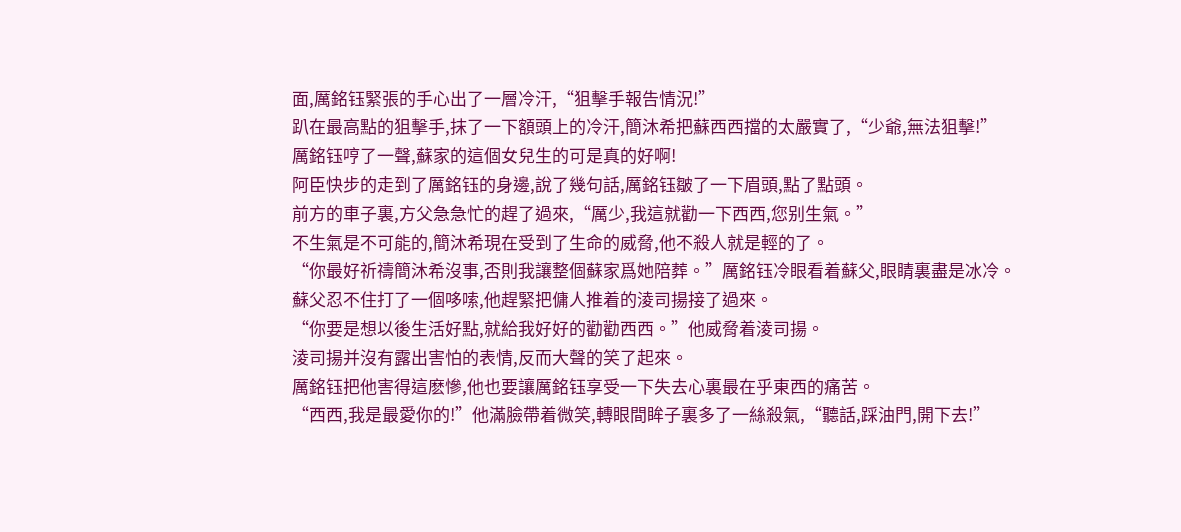面,厲銘钰緊張的手心出了一層冷汗,“狙擊手報告情況!”
趴在最高點的狙擊手,抹了一下額頭上的冷汗,簡沐希把蘇西西擋的太嚴實了,“少爺,無法狙擊!”
厲銘钰哼了一聲,蘇家的這個女兒生的可是真的好啊!
阿臣快步的走到了厲銘钰的身邊,說了幾句話,厲銘钰皺了一下眉頭,點了點頭。
前方的車子裏,方父急急忙的趕了過來,“厲少,我這就勸一下西西,您别生氣。”
不生氣是不可能的,簡沐希現在受到了生命的威脅,他不殺人就是輕的了。
“你最好祈禱簡沐希沒事,否則我讓整個蘇家爲她陪葬。”厲銘钰冷眼看着蘇父,眼睛裏盡是冰冷。
蘇父忍不住打了一個哆嗦,他趕緊把傭人推着的淩司揚接了過來。
“你要是想以後生活好點,就給我好好的勸勸西西。”他威脅着淩司揚。
淩司揚并沒有露出害怕的表情,反而大聲的笑了起來。
厲銘钰把他害得這麽慘,他也要讓厲銘钰享受一下失去心裏最在乎東西的痛苦。
“西西,我是最愛你的!”他滿臉帶着微笑,轉眼間眸子裏多了一絲殺氣,“聽話,踩油門,開下去!”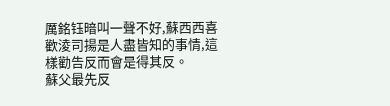厲銘钰暗叫一聲不好,蘇西西喜歡淩司揚是人盡皆知的事情,這樣勸告反而會是得其反。
蘇父最先反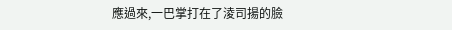應過來,一巴掌打在了淩司揚的臉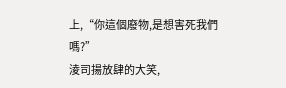上,“你這個廢物,是想害死我們嗎?”
淩司揚放肆的大笑,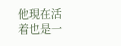他現在活着也是一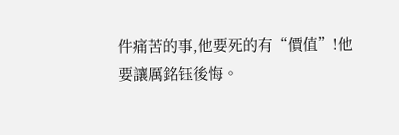件痛苦的事,他要死的有“價值”!他要讓厲銘钰後悔。